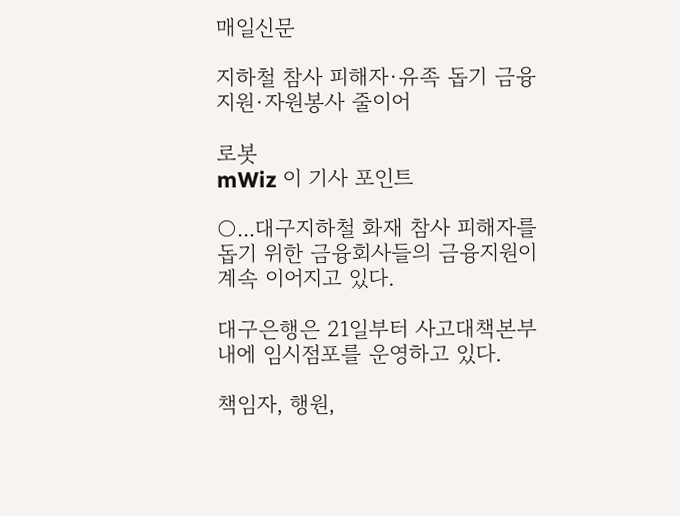매일신문

지하철 참사 피해자·유족 돕기 금융지원·자원봉사 줄이어

로봇
mWiz 이 기사 포인트

○...대구지하철 화재 참사 피해자를 돕기 위한 금융회사들의 금융지원이 계속 이어지고 있다.

대구은행은 21일부터 사고대책본부내에 임시점포를 운영하고 있다.

책임자, 행원,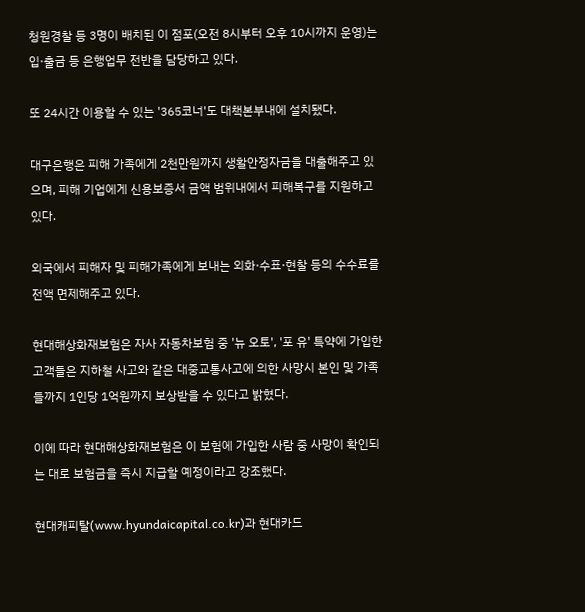청원경찰 등 3명이 배치된 이 점포(오전 8시부터 오후 10시까지 운영)는 입·출금 등 은행업무 전반을 담당하고 있다.

또 24시간 이용할 수 있는 '365코너'도 대책본부내에 설치됐다.

대구은행은 피해 가족에게 2천만원까지 생활안정자금을 대출해주고 있으며, 피해 기업에게 신용보증서 금액 범위내에서 피해복구를 지원하고 있다.

외국에서 피해자 및 피해가족에게 보내는 외화·수표·현찰 등의 수수료를 전액 면제해주고 있다.

현대해상화재보험은 자사 자동차보험 중 '뉴 오토', '포 유' 특약에 가입한 고객들은 지하철 사고와 같은 대중교통사고에 의한 사망시 본인 및 가족들까지 1인당 1억원까지 보상받을 수 있다고 밝혔다.

이에 따라 현대해상화재보험은 이 보험에 가입한 사람 중 사망이 확인되는 대로 보험금을 즉시 지급할 예정이라고 강조했다.

현대캐피탈(www.hyundaicapital.co.kr)과 현대카드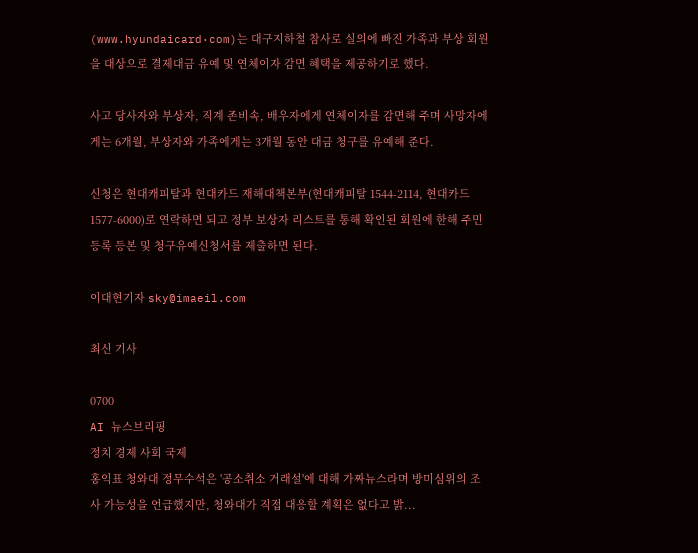(www.hyundaicard·com)는 대구지하철 참사로 실의에 빠진 가족과 부상 회원을 대상으로 결제대금 유예 및 연체이자 감면 혜택을 제공하기로 했다.

사고 당사자와 부상자, 직계 존비속, 배우자에게 연체이자를 감면해 주며 사망자에게는 6개월, 부상자와 가족에게는 3개월 동안 대금 청구를 유예해 준다.

신청은 현대캐피탈과 현대카드 재해대책본부(현대캐피탈 1544-2114, 현대카드 1577-6000)로 연락하면 되고 정부 보상자 리스트를 통해 확인된 회원에 한해 주민등록 등본 및 청구유예신청서를 제출하면 된다.

이대현기자 sky@imaeil.com

최신 기사

0700
AI 뉴스브리핑
정치 경제 사회 국제
홍익표 청와대 정무수석은 '공소취소 거래설'에 대해 가짜뉴스라며 방미심위의 조사 가능성을 언급했지만, 청와대가 직접 대응할 계획은 없다고 밝...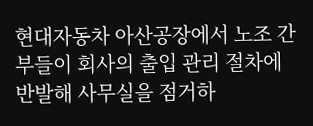현대자동차 아산공장에서 노조 간부들이 회사의 출입 관리 절차에 반발해 사무실을 점거하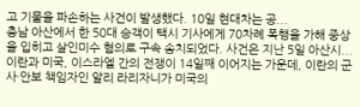고 기물을 파손하는 사건이 발생했다. 10일 현대차는 공...
충남 아산에서 한 50대 승객이 택시 기사에게 70차례 폭행을 가해 중상을 입히고 살인미수 혐의로 구속 송치되었다. 사건은 지난 5일 아산시...
이란과 미국, 이스라엘 간의 전쟁이 14일째 이어지는 가운데, 이란의 군사·안보 책임자인 알리 라리자니가 미국의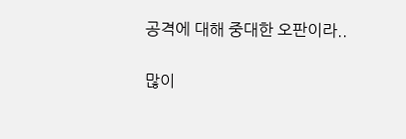공격에 대해 중대한 오판이라..

많이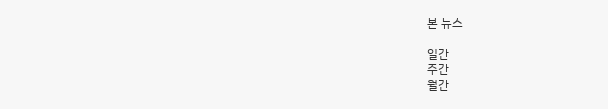본 뉴스

일간
주간
월간